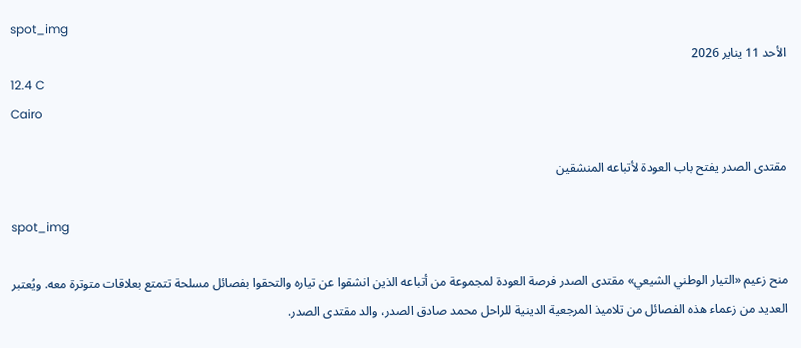spot_img
الأحد 11 يناير 2026
12.4 C
Cairo

مقتدى الصدر يفتح باب العودة لأتباعه المنشقين

spot_img

منح زعيم «التيار الوطني الشيعي» مقتدى الصدر فرصة العودة لمجموعة من أتباعه الذين انشقوا عن تياره والتحقوا بفصائل مسلحة تتمتع بعلاقات متوترة معه. ويُعتبر العديد من زعماء هذه الفصائل من تلاميذ المرجعية الدينية للراحل محمد صادق الصدر، والد مقتدى الصدر.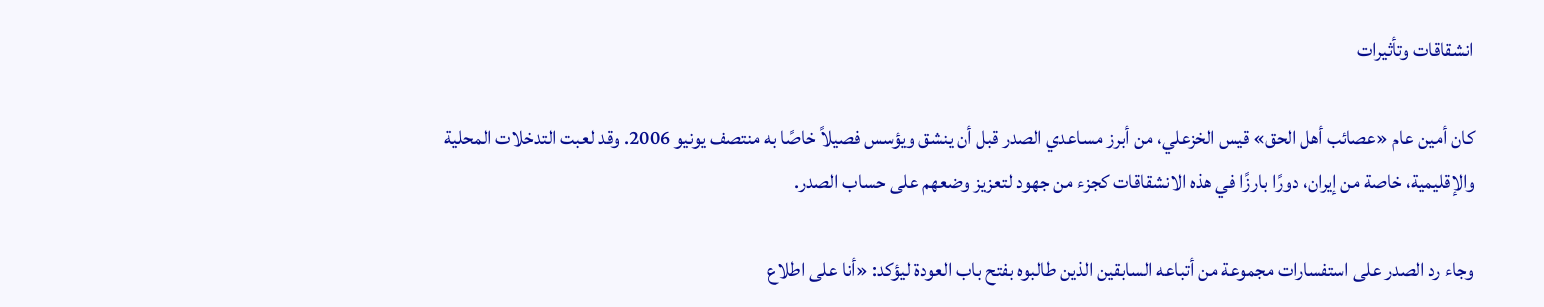انشقاقات وتأثيرات

كان أمين عام «عصائب أهل الحق» قيس الخزعلي، من أبرز مساعدي الصدر قبل أن ينشق ويؤسس فصيلاً خاصًا به منتصف يونيو 2006. وقد لعبت التدخلات المحلية والإقليمية، خاصة من إيران، دورًا بارزًا في هذه الانشقاقات كجزء من جهود لتعزيز وضعهم على حساب الصدر.

وجاء رد الصدر على استفسارات مجموعة من أتباعه السابقين الذين طالبوه بفتح باب العودة ليؤكد: «أنا على اطلاع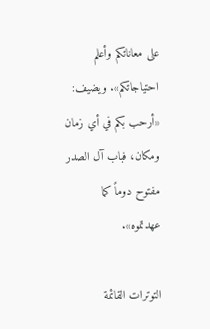على معاناتكم وأعلم احتياجاتكم». ويضيف: «أرحب بكم في أي زمان ومكان، فباب آل الصدر مفتوح دوماً كما عهدتموه».

التوترات القائمة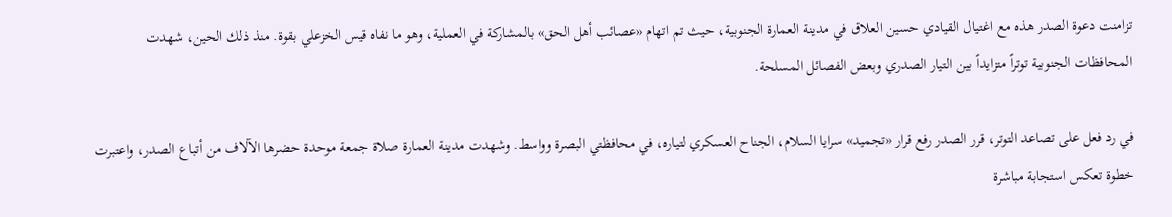تزامنت دعوة الصدر هذه مع اغتيال القيادي حسين العلاق في مدينة العمارة الجنوبية، حيث تم اتهام «عصائب أهل الحق» بالمشاركة في العملية، وهو ما نفاه قيس الخزعلي بقوة. منذ ذلك الحين، شهدت المحافظات الجنوبية توتراً متزايداً بين التيار الصدري وبعض الفصائل المسلحة.

في رد فعل على تصاعد التوتر، قرر الصدر رفع قرار «تجميد» سرايا السلام، الجناح العسكري لتياره، في محافظتي البصرة وواسط. وشهدت مدينة العمارة صلاة جمعة موحدة حضرها الآلاف من أتباع الصدر، واعتبرت خطوة تعكس استجابة مباشرة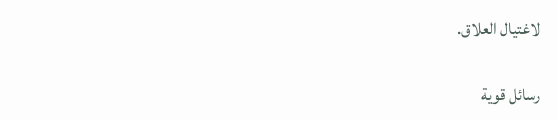لاغتيال العلاق.

رسائل قوية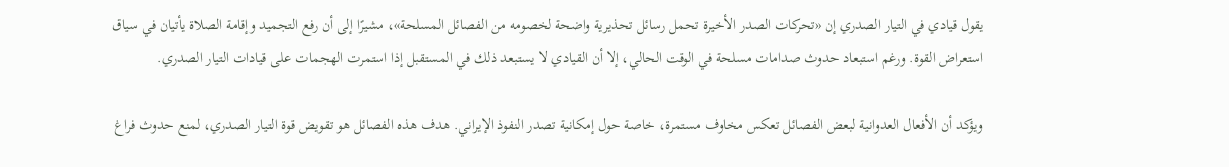يقول قيادي في التيار الصدري إن «تحركات الصدر الأخيرة تحمل رسائل تحذيرية واضحة لخصومه من الفصائل المسلحة»، مشيرًا إلى أن رفع التجميد وإقامة الصلاة يأتيان في سياق استعراض القوة. ورغم استبعاد حدوث صدامات مسلحة في الوقت الحالي، إلا أن القيادي لا يستبعد ذلك في المستقبل إذا استمرت الهجمات على قيادات التيار الصدري.

ويؤكد أن الأفعال العدوانية لبعض الفصائل تعكس مخاوف مستمرة، خاصة حول إمكانية تصدر النفوذ الإيراني. هدف هذه الفصائل هو تقويض قوة التيار الصدري، لمنع حدوث فراغ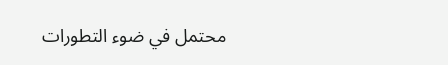محتمل في ضوء التطورات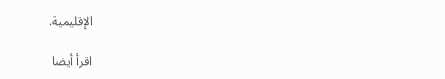الإقليمية.

اقرأ أيضا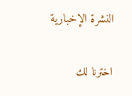النشرة الإخبارية

اخترنا لك